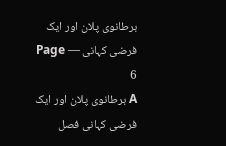برطانوی پلان اور ایک فرضی کہانی — Page 6
A برطانوی پلان اور ایک فرضی کہانی فصل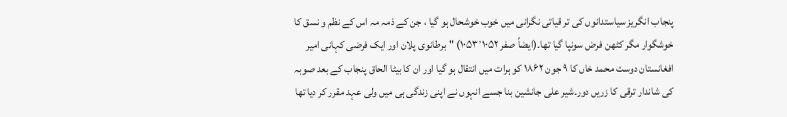پنجاب انگریز سیاستدانوں کی تر قیاتی نگرانی میں خوب خوشحال ہو گیا ، جن کے ذمہ مہ اس کے نظم و نسق کا خوشگوار مگر کٹھن فرض سونپا گیا تھا۔(ایضاً صفر ۱۰۵۳٬۱۰۵۲) " برطانوی پلان اور ایک فرضی کہانی امیر افغانستان دوست محمد خاں کا ۹ جون ۱۸۶۲ کو ہرات میں انتقال ہو گیا اور ان کا بیٹا الحاق پنجاب کے بعد صوبہ کی شاندار ترقی کا زریں دور۔شیر علی جانشین بنا جسے انہوں نے اپنی زندگی ہی میں ولی عہد مقرر کر دیا تھا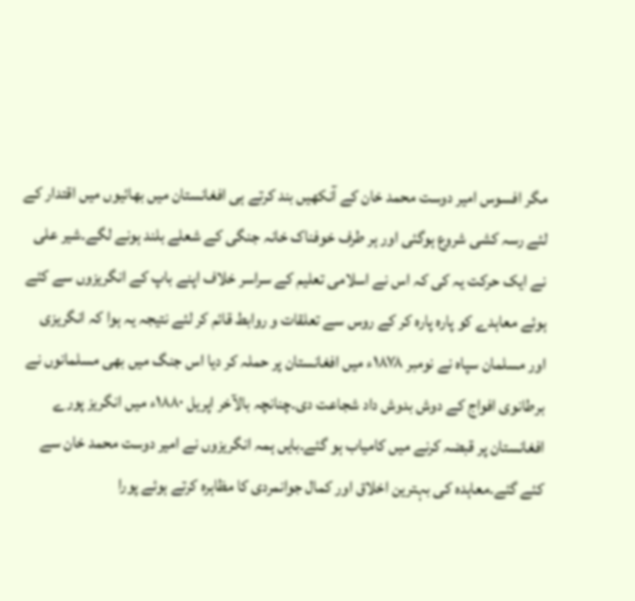مگر افسوس امیر دوست محمد خان کے آنکھیں بند کرتے ہی افغانستان میں بھائیوں میں اقتدار کے لئے رسہ کشی شروع ہوگئی اور ہر طرف خوفناک خانہ جنگی کے شعلے بلند ہونے لگے۔شیر علی نے ایک حرکت یہ کی کہ اس نے اسلامی تعلیم کے سراسر خلاف اپنے باپ کے انگریزوں سے کئے ہوئے معاہدے کو پارہ پارہ کر کے روس سے تعلقات و روابط قائم کر لئے نتیجہ یہ ہوا کہ انگریزی اور مسلمان سپاہ نے نومبر ۱۸۷۸ء میں افغانستان پر حملہ کر دیا اس جنگ میں بھی مسلمانوں نے برطانوی افواج کے دوش بدوش داد شجاعت دی۔چنانچہ بالآخر اپریل ۱۸۸۰ء میں انگریز پورے افغانستان پر قبضہ کرنے میں کامیاب ہو گئے۔بایں ہمہ انگریزوں نے امیر دوست محمد خان سے کئے گئے۔معاہدہ کی بہترین اخلاق اور کمال جوانمردی کا مظاہرہ کرتے ہوئے پورا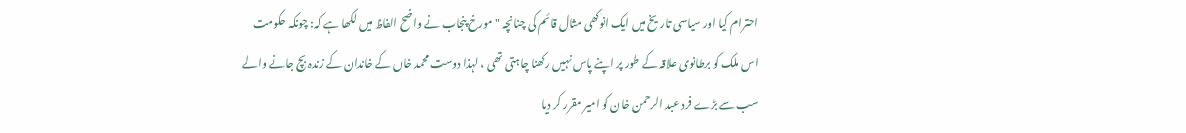احترام کیا اور سیاسی تاریخ میں ایک انوکھی مثال قائم کی چنانچہ " مورخ پنجاب نے واضح الفاظ میں لکھا ہے کہ: چونکہ حکومت اس ملک کو برطانوی علاقہ کے طور پر اپنے پاس نہیں رکھنا چاہتی تھی ، لہذا دوست محمد خاں کے خاندان کے زندہ بچ جانے والے سب سے بڑے فرد عبد الرحمن خان کو امیر مقرر کر دیا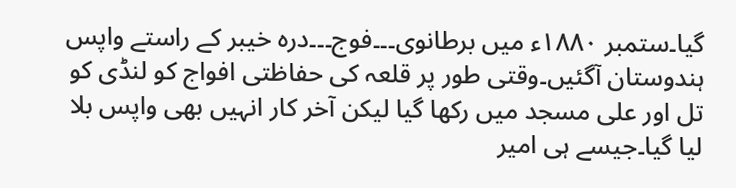گیا۔ستمبر ۱۸۸۰ء میں برطانوی۔۔۔فوج۔۔۔درہ خیبر کے راستے واپس ہندوستان آگئیں۔وقتی طور پر قلعہ کی حفاظتی افواج کو لنڈی کو تل اور علی مسجد میں رکھا گیا لیکن آخر کار انہیں بھی واپس بلا لیا گیا۔جیسے ہی امیر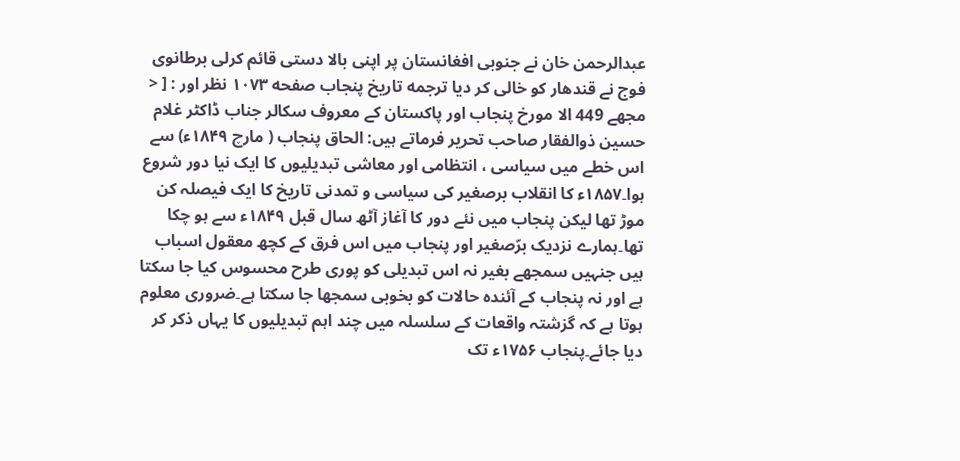عبدالرحمن خان نے جنوبی افغانستان پر اپنی بالا دستی قائم کرلی برطانوی فوج نے قندھار کو خالی کر دیا ترجمه تاریخ پنجاب صفحه ۱۰۷۳ نظر اور : [ < مجھے 449 الا مورخ پنجاب اور پاکستان کے معروف سکالر جناب ڈاکٹر غلام حسین ذوالفقار صاحب تحریر فرماتے ہیں: الحاق پنجاب ( مارچ ۱۸۴۹ء) سے اس خطے میں سیاسی ، انتظامی اور معاشی تبدیلیوں کا ایک نیا دور شروع ہوا۔۱۸۵۷ء کا انقلاب برصغیر کی سیاسی و تمدنی تاریخ کا ایک فیصلہ کن موڑ تھا لیکن پنجاب میں نئے دور کا آغاز آٹھ سال قبل ۱۸۴۹ء سے ہو چکا تھا۔ہمارے نزدیک برّصغیر اور پنجاب میں اس فرق کے کچھ معقول اسباب ہیں جنہیں سمجھے بغیر نہ اس تبدیلی کو پوری طرح محسوس کیا جا سکتا ہے اور نہ پنجاب کے آئندہ حالات کو بخوبی سمجھا جا سکتا ہے۔ضروری معلوم ہوتا ہے کہ گزشتہ واقعات کے سلسلہ میں چند اہم تبدیلیوں کا یہاں ذکر کر دیا جائے۔پنجاب ۱۷۵۶ء تک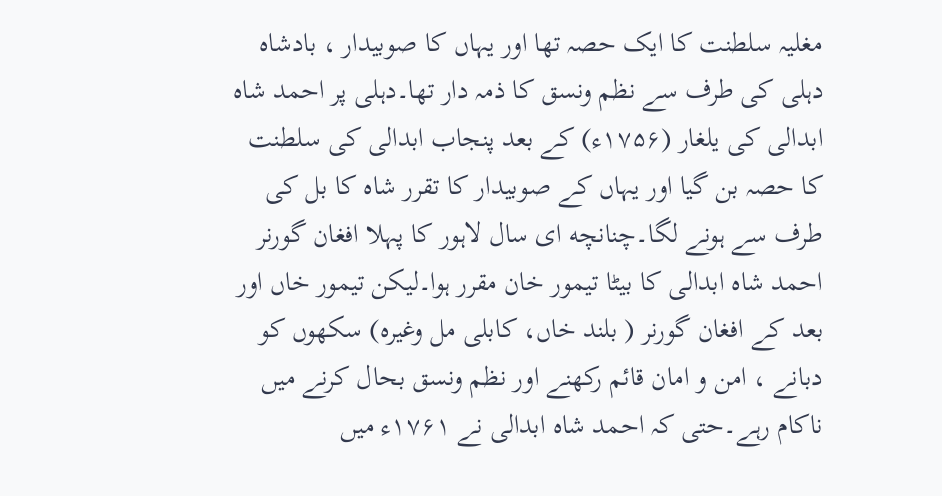مغلیہ سلطنت کا ایک حصہ تھا اور یہاں کا صوبیدار ، بادشاہ دہلی کی طرف سے نظم ونسق کا ذمہ دار تھا۔دہلی پر احمد شاہ ابدالی کی یلغار (۱۷۵۶ء) کے بعد پنجاب ابدالی کی سلطنت کا حصہ بن گیا اور یہاں کے صوبیدار کا تقرر شاہ کا بل کی طرف سے ہونے لگا۔چنانچه ای سال لاہور کا پہلا افغان گورنر احمد شاہ ابدالی کا بیٹا تیمور خان مقرر ہوا۔لیکن تیمور خاں اور بعد کے افغان گورنر ( بلند خاں، کابلی مل وغیرہ) سکھوں کو دبانے ، امن و امان قائم رکھنے اور نظم ونسق بحال کرنے میں ناکام رہے۔حتی کہ احمد شاہ ابدالی نے ۱۷۶۱ء میں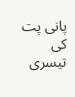پانی پت کی تیسری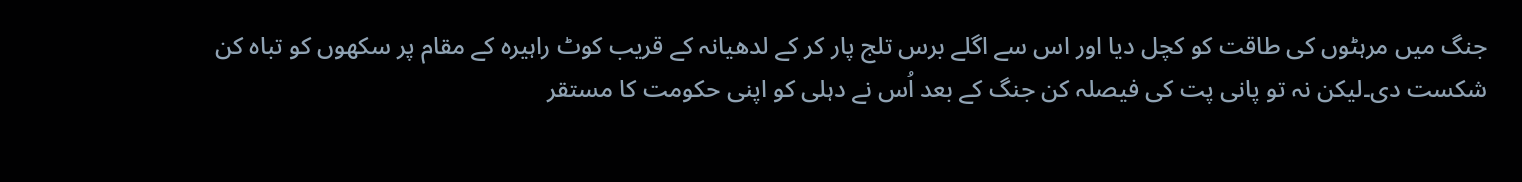جنگ میں مرہٹوں کی طاقت کو کچل دیا اور اس سے اگلے برس تلج پار کر کے لدھیانہ کے قریب کوٹ راہیرہ کے مقام پر سکھوں کو تباہ کن شکست دی۔لیکن نہ تو پانی پت کی فیصلہ کن جنگ کے بعد اُس نے دہلی کو اپنی حکومت کا مستقر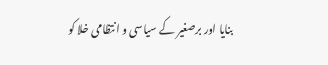بنایا اور برصغیر کے سیاسی و انتظامی خلا کو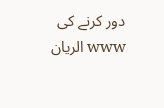دور کرنے کی www الريان